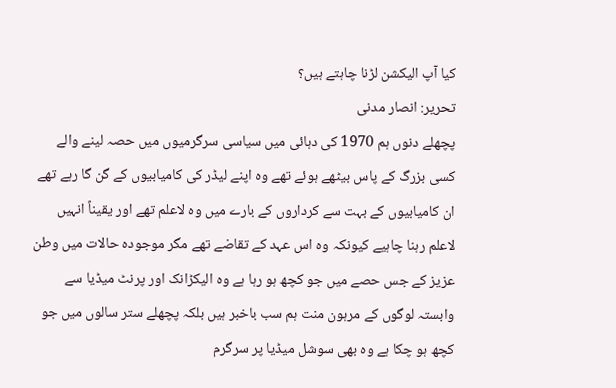کیا آپ الیکشن لڑنا چاہتے ہیں؟
تحریر: انصار مدنی
پچھلے دنوں ہم 1970 کی دہائی میں سیاسی سرگرمیوں میں حصہ لینے والے کسی بزرگ کے پاس بیٹھے ہوئے تھے وہ اپنے لیڈر کی کامیابیوں کے گن گا رہے تھے ان کامیابیوں کے بہت سے کرداروں کے بارے میں وہ لاعلم تھے اور یقیناً انہیں لاعلم رہنا چاہیے کیونکہ وہ اس عہد کے تقاضے تھے مگر موجودہ حالات میں وطن عزیز کے جس حصے میں جو کچھ ہو رہا ہے وہ الیکڑانک اور پرنٹ میڈیا سے وابستہ لوگوں کے مرہون منت ہم سب باخبر ہیں بلکہ پچھلے ستر سالوں میں جو کچھ ہو چکا ہے وہ بھی سوشل میڈیا پر سرگرم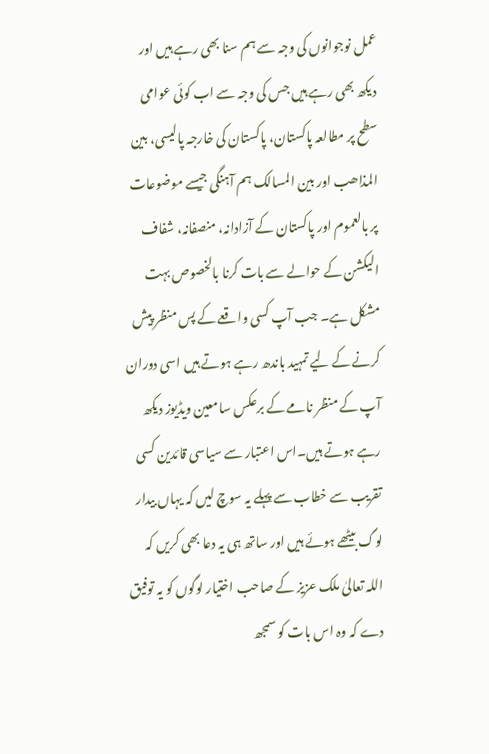عمل نوجوانوں کی وجہ سے ہم سنا بھی رہے ہیں اور دیکھ بھی رہے ہیں جس کی وجہ سے اب کوئی عوامی سطح پر مطالعہ پاکستان، پاکستان کی خارجہ پالیسی، بین المذاھب اور بین المسالک ہم آہنگی جیسے موضوعات پر بالعموم اور پاکستان کے آزادانہ، منصفانہ، شفاف الیکشن کے حوالے سے بات کرنا بالخصوص بہت مشکل ہے۔ جب آپ کسی واقعے کے پس منظر پیش کرنے کے لیے تمہید باندھ رہے ہوتے ہیں اسی دوران آپ کے منظر نامے کے برعکس سامعین ویڈیوز دیکھ رہے ہوتے ہیں۔اس اعتبار سے سیاسی قائدین کسی تقریب سے خطاب سے پہلے یہ سوچ لیں کہ یہاں بیدار لوگ بیٹھے ہوئے ہیں اور ساتھ ہی یہ دعا بھی کریں کہ اللہ تعالیٰ ملک عزیز کے صاحب اختیار لوگوں کو یہ توفیق دے کہ وہ اس بات کو سمجھ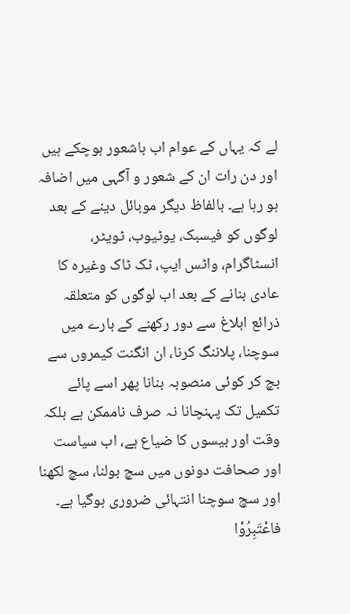لے کہ یہاں کے عوام اب باشعور ہوچکے ہیں اور دن رات ان کے شعور و آگہی میں اضافہ ہو رہا ہے۔ بالفاظ دیگر موبائل دینے کے بعد لوگوں کو فیسبک، یوٹیوب، ٹویٹر، انسٹاگرام، واٹس ایپ، ٹک ٹاک وغیرہ کا عادی بنانے کے بعد اب لوگوں کو متعلقہ ذرائع ابلاغ سے دور رکھنے کے بارے میں سوچنا، پلاننگ کرنا، ان انگنت کیمروں سے بچ کر کوئی منصوبہ بنانا پھر اسے پائے تکمیل تک پہنچانا نہ صرف ناممکن ہے بلکہ وقت اور بیسوں کا ضیاع ہے، اب سیاست اور صحافت دونوں میں سچ بولنا، سچ لکھنا اور سچ سوچنا انتہائی ضروری ہوگیا ہے۔ فاعْتَبِرُوْا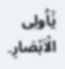یٰۤاُولِی الْاَبْصَارِ۔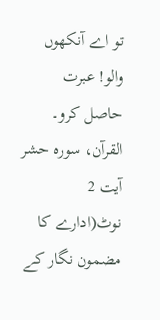تو اے آنکھوں والو! عبرت حاصل کرو۔ القرآن، سورہ حشر آیت 2
نوٹ(ادارے کا مضمون نگار کے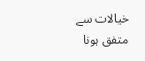خیالات سے متفق ہونا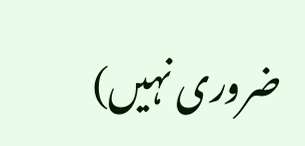ضروری نہیں)